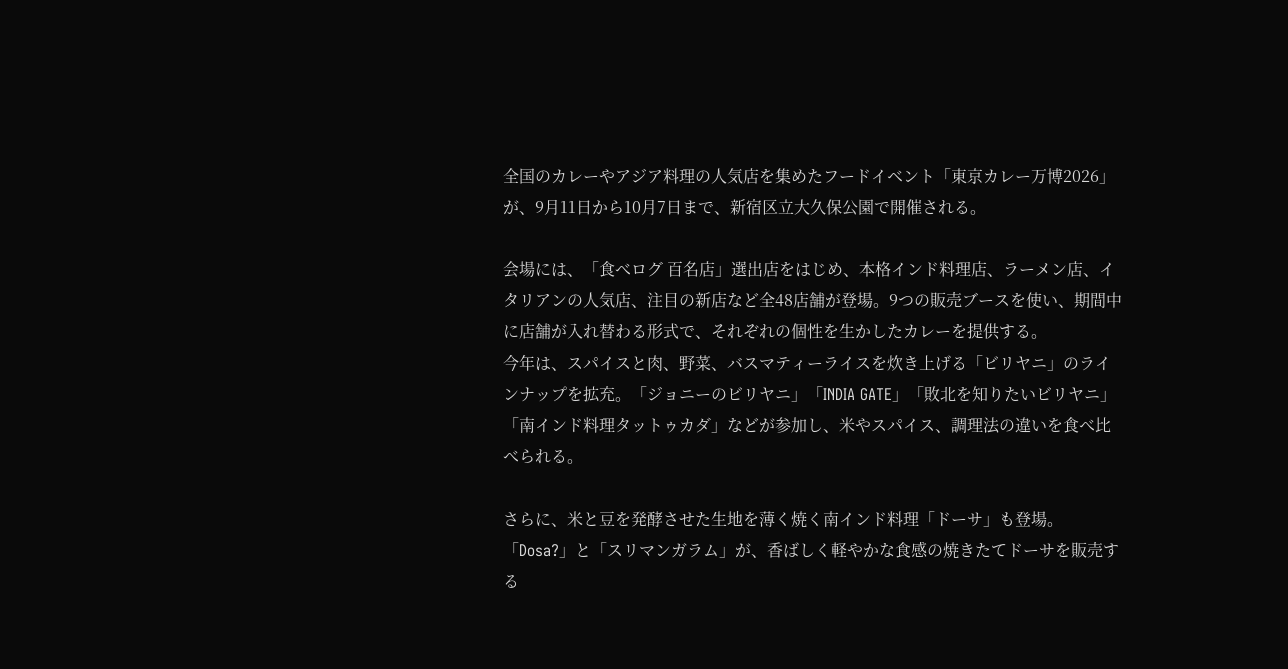全国のカレーやアジア料理の人気店を集めたフードイベント「東京カレー万博2026」が、9月11日から10月7日まで、新宿区立大久保公園で開催される。

会場には、「食べログ 百名店」選出店をはじめ、本格インド料理店、ラーメン店、イタリアンの人気店、注目の新店など全48店舗が登場。9つの販売ブースを使い、期間中に店舗が入れ替わる形式で、それぞれの個性を生かしたカレーを提供する。
今年は、スパイスと肉、野菜、バスマティーライスを炊き上げる「ビリヤニ」のラインナップを拡充。「ジョニーのビリヤニ」「INDIA GATE」「敗北を知りたいビリヤニ」「南インド料理タットゥカダ」などが参加し、米やスパイス、調理法の違いを食べ比べられる。

さらに、米と豆を発酵させた生地を薄く焼く南インド料理「ドーサ」も登場。「Dosa?」と「スリマンガラム」が、香ばしく軽やかな食感の焼きたてドーサを販売する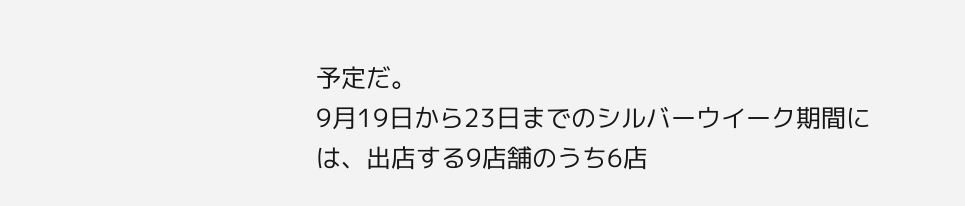予定だ。
9月19日から23日までのシルバーウイーク期間には、出店する9店舗のうち6店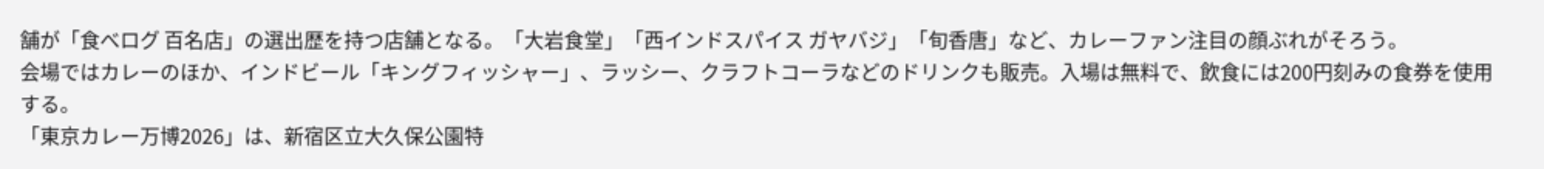舗が「食べログ 百名店」の選出歴を持つ店舗となる。「大岩食堂」「西インドスパイス ガヤバジ」「旬香唐」など、カレーファン注目の顔ぶれがそろう。
会場ではカレーのほか、インドビール「キングフィッシャー」、ラッシー、クラフトコーラなどのドリンクも販売。入場は無料で、飲食には200円刻みの食券を使用する。
「東京カレー万博2026」は、新宿区立大久保公園特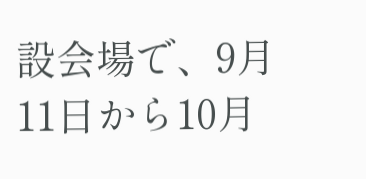設会場で、9月11日から10月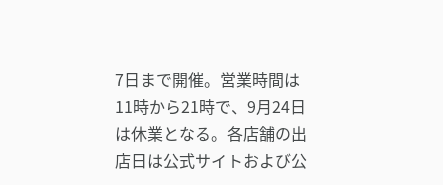7日まで開催。営業時間は11時から21時で、9月24日は休業となる。各店舗の出店日は公式サイトおよび公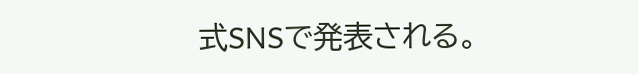式SNSで発表される。